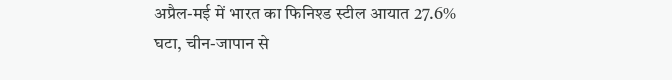अप्रैल-मई में भारत का फिनिश्ड स्टील आयात 27.6% घटा, चीन-जापान से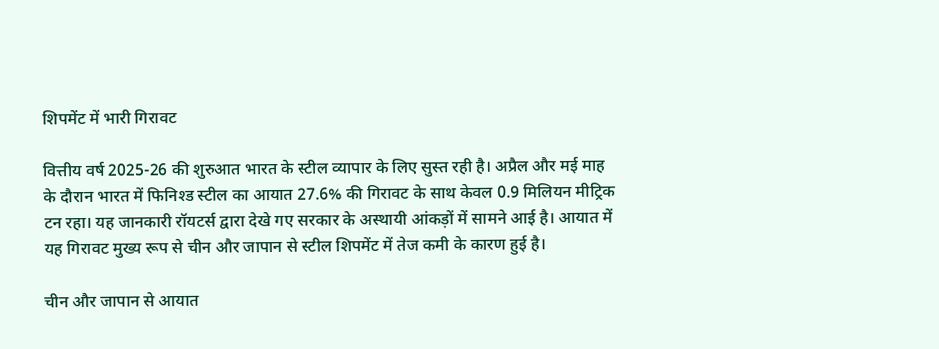शिपमेंट में भारी गिरावट

वित्तीय वर्ष 2025-26 की शुरुआत भारत के स्टील व्यापार के लिए सुस्त रही है। अप्रैल और मई माह के दौरान भारत में फिनिश्ड स्टील का आयात 27.6% की गिरावट के साथ केवल 0.9 मिलियन मीट्रिक टन रहा। यह जानकारी रॉयटर्स द्वारा देखे गए सरकार के अस्थायी आंकड़ों में सामने आई है। आयात में यह गिरावट मुख्य रूप से चीन और जापान से स्टील शिपमेंट में तेज कमी के कारण हुई है।

चीन और जापान से आयात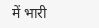में भारी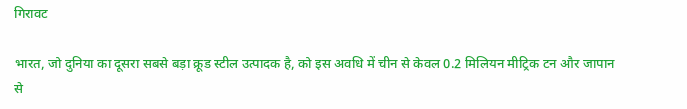गिरावट

भारत, जो दुनिया का दूसरा सबसे बड़ा क्रूड स्टील उत्पादक है, को इस अवधि में चीन से केवल 0.2 मिलियन मीट्रिक टन और जापान से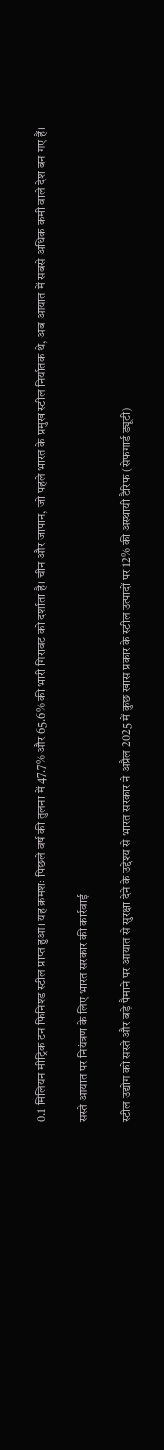0.1 मिलियन मीट्रिक टन फिनिश्ड स्टील प्राप्त हुआ। यह क्रमशः पिछले वर्ष की तुलना में 47.7% और 65.6% की भारी गिरावट को दर्शाता है। चीन और जापान, जो पहले भारत के प्रमुख स्टील निर्यातक थे, अब आयात में सबसे अधिक कमी वाले देश बन गए हैं।

सस्ते आयात पर नियंत्रण के लिए भारत सरकार की कार्रवाई

स्टील उद्योग को सस्ते और बड़े पैमाने पर आयात से सुरक्षा देने के उद्देश्य से भारत सरकार ने अप्रैल 2025 में कुछ खास प्रकार के स्टील उत्पादों पर 12% की अस्थायी टैरिफ (सेफगार्ड ड्यूटी)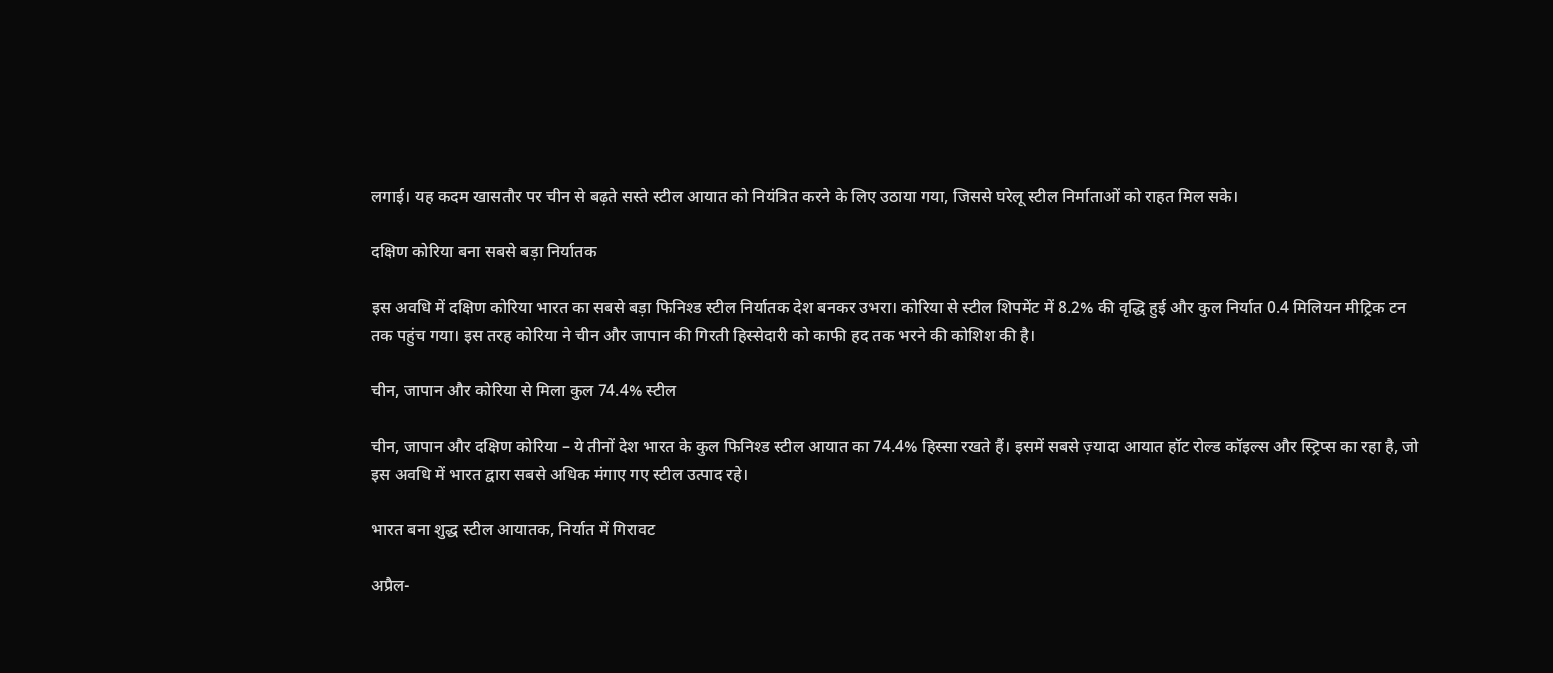लगाई। यह कदम खासतौर पर चीन से बढ़ते सस्ते स्टील आयात को नियंत्रित करने के लिए उठाया गया, जिससे घरेलू स्टील निर्माताओं को राहत मिल सके।

दक्षिण कोरिया बना सबसे बड़ा निर्यातक

इस अवधि में दक्षिण कोरिया भारत का सबसे बड़ा फिनिश्ड स्टील निर्यातक देश बनकर उभरा। कोरिया से स्टील शिपमेंट में 8.2% की वृद्धि हुई और कुल निर्यात 0.4 मिलियन मीट्रिक टन तक पहुंच गया। इस तरह कोरिया ने चीन और जापान की गिरती हिस्सेदारी को काफी हद तक भरने की कोशिश की है।

चीन, जापान और कोरिया से मिला कुल 74.4% स्टील

चीन, जापान और दक्षिण कोरिया – ये तीनों देश भारत के कुल फिनिश्ड स्टील आयात का 74.4% हिस्सा रखते हैं। इसमें सबसे ज़्यादा आयात हॉट रोल्ड कॉइल्स और स्ट्रिप्स का रहा है, जो इस अवधि में भारत द्वारा सबसे अधिक मंगाए गए स्टील उत्पाद रहे।

भारत बना शुद्ध स्टील आयातक, निर्यात में गिरावट

अप्रैल-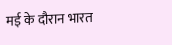मई के दौरान भारत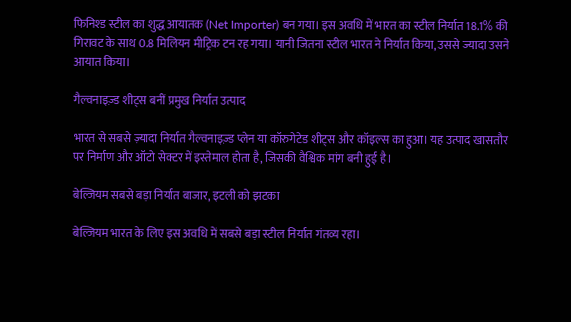फिनिश्ड स्टील का शुद्ध आयातक (Net Importer) बन गया। इस अवधि में भारत का स्टील निर्यात 18.1% की गिरावट के साथ 0.8 मिलियन मीट्रिक टन रह गया। यानी जितना स्टील भारत ने निर्यात किया, उससे ज्यादा उसने आयात किया।

गैल्वनाइज़्ड शीट्स बनीं प्रमुख निर्यात उत्पाद

भारत से सबसे ज़्यादा निर्यात गैल्वनाइज़्ड प्लेन या कॉरुगेटेड शीट्स और कॉइल्स का हुआ। यह उत्पाद खासतौर पर निर्माण और ऑटो सेक्टर में इस्तेमाल होता है, जिसकी वैश्विक मांग बनी हुई है।

बेल्जियम सबसे बड़ा निर्यात बाजार, इटली को झटका

बेल्जियम भारत के लिए इस अवधि में सबसे बड़ा स्टील निर्यात गंतव्य रहा।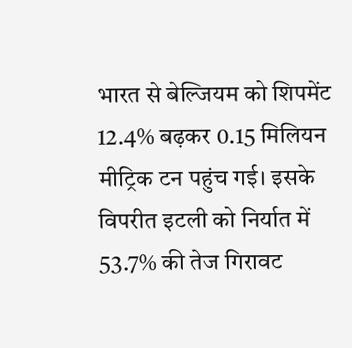भारत से बेल्जियम को शिपमेंट 12.4% बढ़कर 0.15 मिलियन मीट्रिक टन पहुंच गई। इसके विपरीत इटली को निर्यात में 53.7% की तेज गिरावट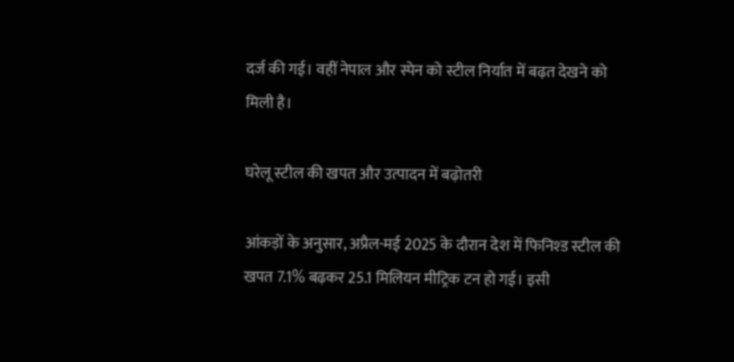दर्ज की गई। वहीं नेपाल और स्पेन को स्टील निर्यात में बढ़त देखने को मिली है।

घरेलू स्टील की खपत और उत्पादन में बढ़ोतरी

आंकड़ों के अनुसार, अप्रैल-मई 2025 के दौरान देश में फिनिश्ड स्टील की खपत 7.1% बढ़कर 25.1 मिलियन मीट्रिक टन हो गई। इसी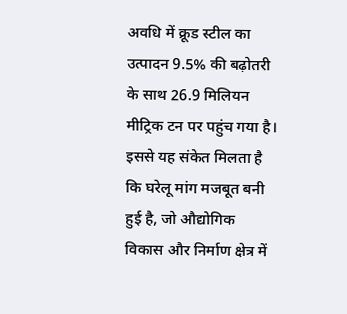अवधि में क्रूड स्टील का उत्पादन 9.5% की बढ़ोतरी के साथ 26.9 मिलियन मीट्रिक टन पर पहुंच गया है। इससे यह संकेत मिलता है कि घरेलू मांग मजबूत बनी हुई है, जो औद्योगिक विकास और निर्माण क्षेत्र में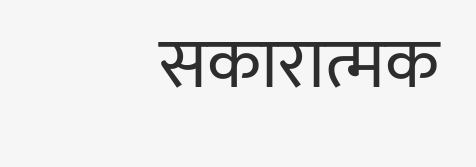सकारात्मक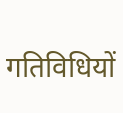गतिविधियों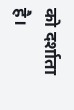को दर्शाता है।